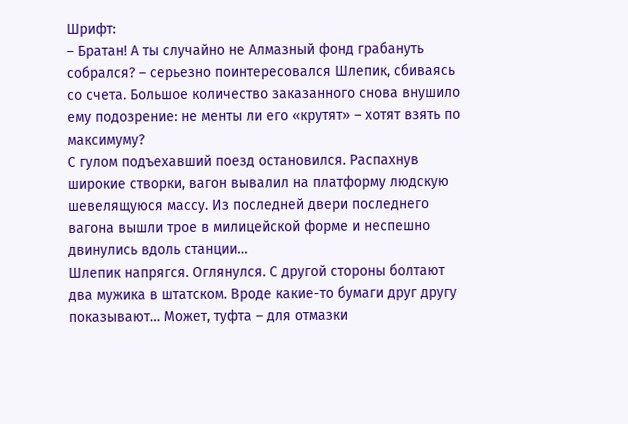Шрифт:
– Братан! А ты случайно не Алмазный фонд грабануть собрался? – серьезно поинтересовался Шлепик, сбиваясь со счета. Большое количество заказанного снова внушило ему подозрение: не менты ли его «крутят» – хотят взять по максимуму?
С гулом подъехавший поезд остановился. Распахнув широкие створки, вагон вывалил на платформу людскую шевелящуюся массу. Из последней двери последнего вагона вышли трое в милицейской форме и неспешно двинулись вдоль станции…
Шлепик напрягся. Оглянулся. С другой стороны болтают два мужика в штатском. Вроде какие-то бумаги друг другу показывают… Может, туфта – для отмазки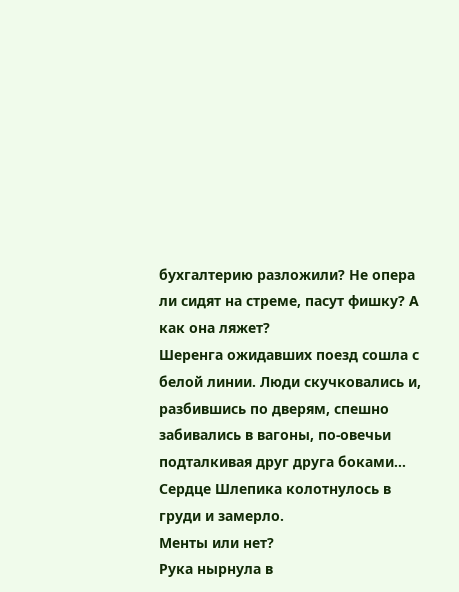бухгалтерию разложили? Не опера ли сидят на стреме, пасут фишку? А как она ляжет?
Шеренга ожидавших поезд сошла с белой линии. Люди скучковались и, разбившись по дверям, спешно забивались в вагоны, по-овечьи подталкивая друг друга боками…
Сердце Шлепика колотнулось в груди и замерло.
Менты или нет?
Рука нырнула в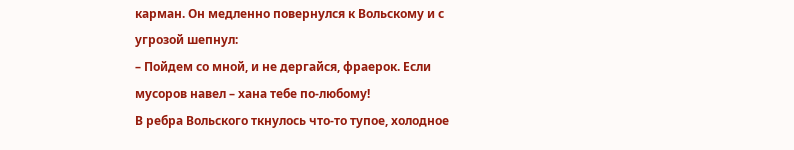карман. Он медленно повернулся к Вольскому и с угрозой шепнул:
– Пойдем со мной, и не дергайся, фраерок. Если мусоров навел – хана тебе по-любому!
В ребра Вольского ткнулось что-то тупое, холодное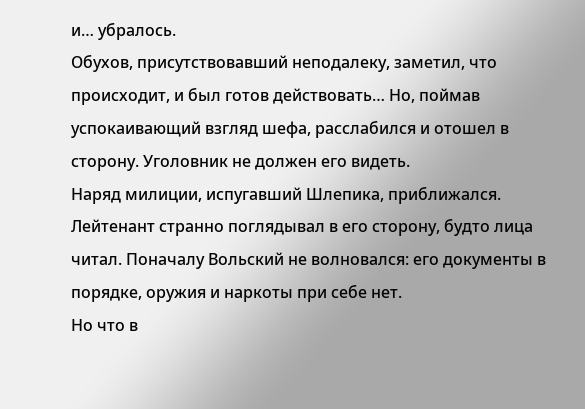и… убралось.
Обухов, присутствовавший неподалеку, заметил, что происходит, и был готов действовать… Но, поймав успокаивающий взгляд шефа, расслабился и отошел в сторону. Уголовник не должен его видеть.
Наряд милиции, испугавший Шлепика, приближался. Лейтенант странно поглядывал в его сторону, будто лица читал. Поначалу Вольский не волновался: его документы в порядке, оружия и наркоты при себе нет.
Но что в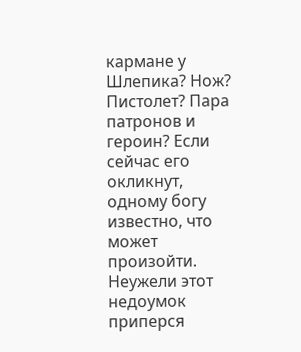кармане у Шлепика? Нож? Пистолет? Пара патронов и героин? Если сейчас его окликнут, одному богу известно, что может произойти. Неужели этот недоумок приперся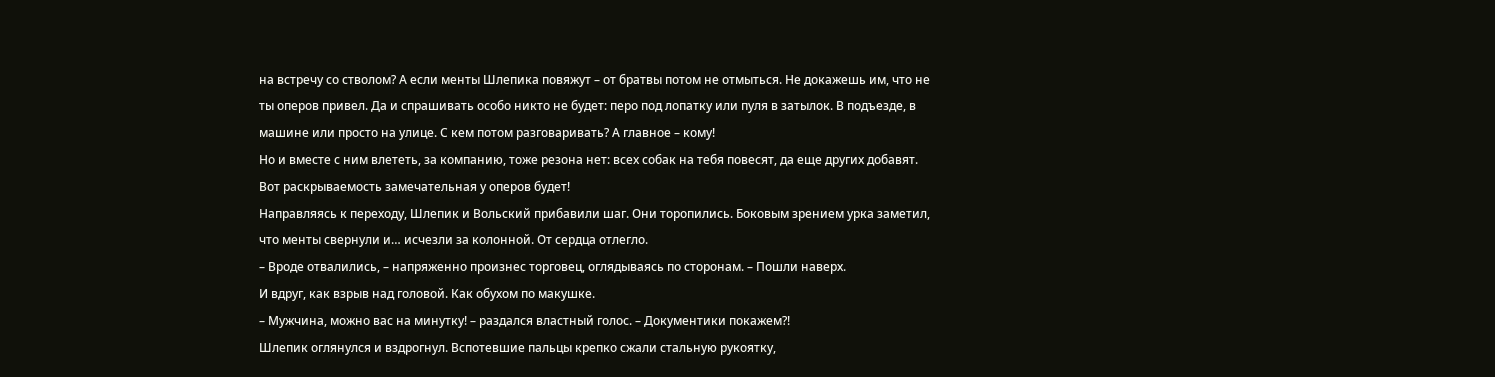на встречу со стволом? А если менты Шлепика повяжут – от братвы потом не отмыться. Не докажешь им, что не ты оперов привел. Да и спрашивать особо никто не будет: перо под лопатку или пуля в затылок. В подъезде, в машине или просто на улице. С кем потом разговаривать? А главное – кому!
Но и вместе с ним влететь, за компанию, тоже резона нет: всех собак на тебя повесят, да еще других добавят. Вот раскрываемость замечательная у оперов будет!
Направляясь к переходу, Шлепик и Вольский прибавили шаг. Они торопились. Боковым зрением урка заметил, что менты свернули и… исчезли за колонной. От сердца отлегло.
– Вроде отвалились, – напряженно произнес торговец, оглядываясь по сторонам. – Пошли наверх.
И вдруг, как взрыв над головой. Как обухом по макушке.
– Мужчина, можно вас на минутку! – раздался властный голос. – Документики покажем?!
Шлепик оглянулся и вздрогнул. Вспотевшие пальцы крепко сжали стальную рукоятку,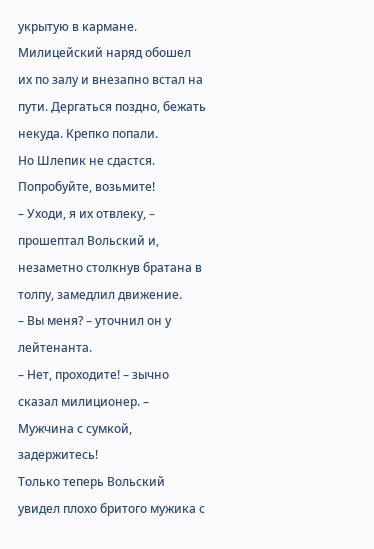укрытую в кармане.
Милицейский наряд обошел их по залу и внезапно встал на пути. Дергаться поздно, бежать некуда. Крепко попали.
Но Шлепик не сдастся. Попробуйте, возьмите!
– Уходи, я их отвлеку, – прошептал Вольский и, незаметно столкнув братана в толпу, замедлил движение.
– Вы меня? – уточнил он у лейтенанта.
– Нет, проходите! – зычно сказал милиционер. – Мужчина с сумкой, задержитесь!
Только теперь Вольский увидел плохо бритого мужика с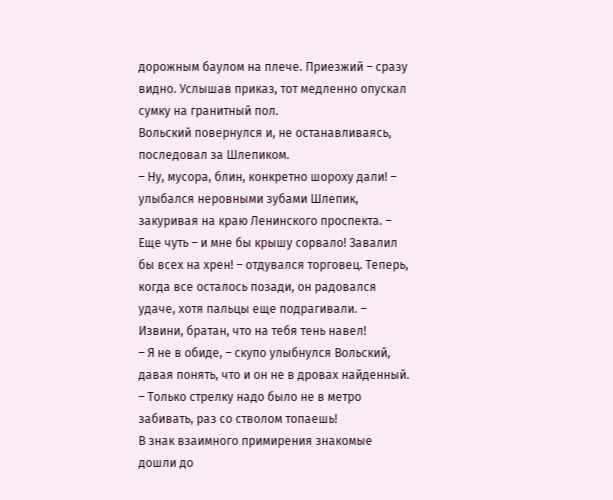дорожным баулом на плече. Приезжий – сразу видно. Услышав приказ, тот медленно опускал сумку на гранитный пол.
Вольский повернулся и, не останавливаясь, последовал за Шлепиком.
– Ну, мусора, блин, конкретно шороху дали! – улыбался неровными зубами Шлепик, закуривая на краю Ленинского проспекта. – Еще чуть – и мне бы крышу сорвало! Завалил бы всех на хрен! – отдувался торговец. Теперь, когда все осталось позади, он радовался удаче, хотя пальцы еще подрагивали. – Извини, братан, что на тебя тень навел!
– Я не в обиде, – скупо улыбнулся Вольский, давая понять, что и он не в дровах найденный. – Только стрелку надо было не в метро забивать, раз со стволом топаешь!
В знак взаимного примирения знакомые дошли до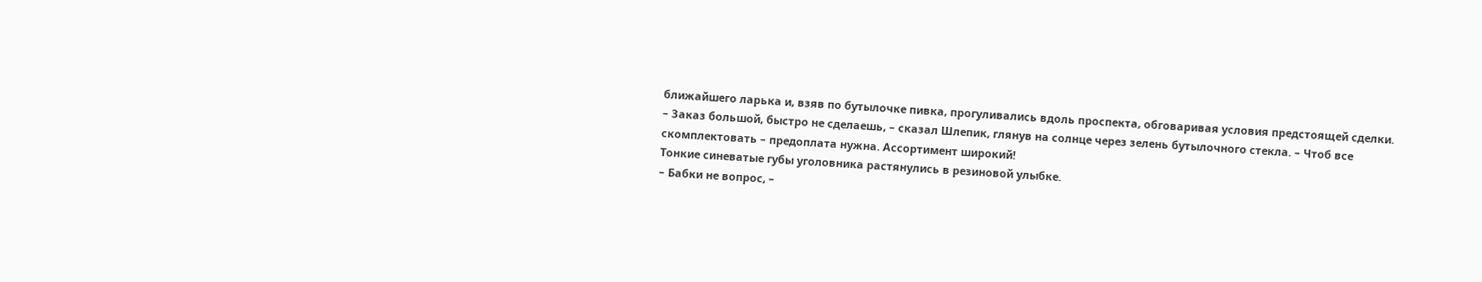ближайшего ларька и, взяв по бутылочке пивка, прогуливались вдоль проспекта, обговаривая условия предстоящей сделки.
– Заказ большой, быстро не сделаешь, – сказал Шлепик, глянув на солнце через зелень бутылочного стекла. – Чтоб все скомплектовать – предоплата нужна. Ассортимент широкий!
Тонкие синеватые губы уголовника растянулись в резиновой улыбке.
– Бабки не вопрос, –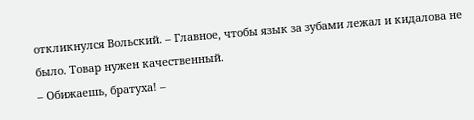откликнулся Вольский. – Главное, чтобы язык за зубами лежал и кидалова не было. Товар нужен качественный.
– Обижаешь, братуха! –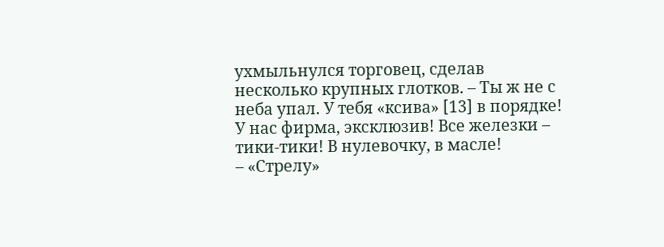ухмыльнулся торговец, сделав несколько крупных глотков. – Ты ж не с неба упал. У тебя «ксива» [13] в порядке! У нас фирма, эксклюзив! Все железки – тики-тики! В нулевочку, в масле!
– «Стрелу»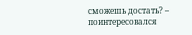сможешь достать? – поинтересовался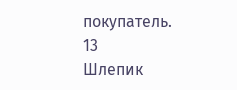покупатель.
13
Шлепик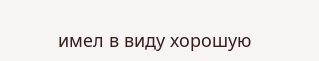имел в виду хорошую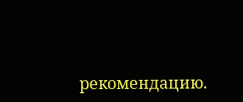рекомендацию.